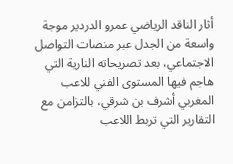أثار الناقد الرياضي عمرو الدردير موجة واسعة من الجدل عبر منصات التواصل الاجتماعي، بعد تصريحاته النارية التي هاجم فيها المستوى الفني للاعب المغربي أشرف بن شرقي، بالتزامن مع التقارير التي تربط اللاعب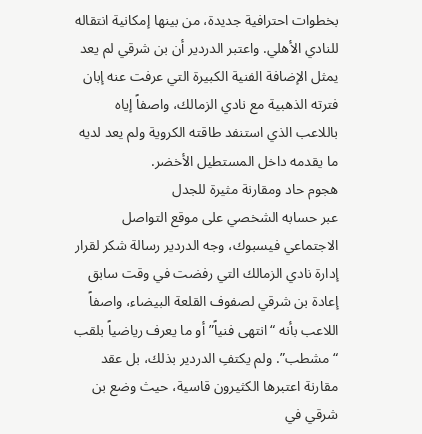بخطوات احترافية جديدة، من بينها إمكانية انتقاله للنادي الأهلي. واعتبر الدردير أن بن شرقي لم يعد يمثل الإضافة الفنية الكبيرة التي عرفت عنه إبان فترته الذهبية مع نادي الزمالك، واصفاً إياه باللاعب الذي استنفد طاقته الكروية ولم يعد لديه ما يقدمه داخل المستطيل الأخضر.
هجوم حاد ومقارنة مثيرة للجدل
عبر حسابه الشخصي على موقع التواصل الاجتماعي فيسبوك، وجه الدردير رسالة شكر لقرار إدارة نادي الزمالك التي رفضت في وقت سابق إعادة بن شرقي لصفوف القلعة البيضاء، واصفاً اللاعب بأنه “انتهى فنياً” أو ما يعرف رياضياً بلقب “مشطب”. ولم يكتفِ الدردير بذلك، بل عقد مقارنة اعتبرها الكثيرون قاسية، حيث وضع بن شرقي في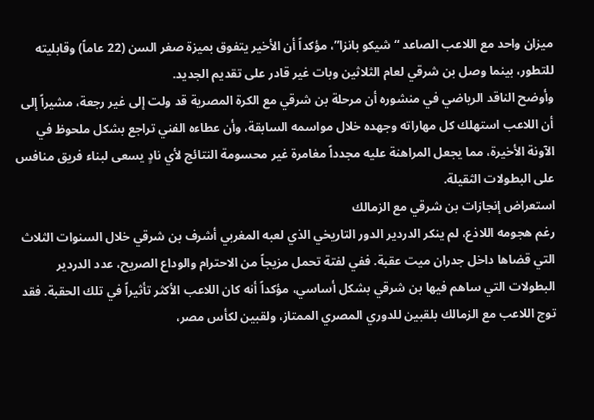ميزان واحد مع اللاعب الصاعد “شيكو بانزا”، مؤكداً أن الأخير يتفوق بميزة صغر السن (22 عاماً) وقابليته للتطور، بينما وصل بن شرقي لعام الثلاثين وبات غير قادر على تقديم الجديد.
وأوضح الناقد الرياضي في منشوره أن مرحلة بن شرقي مع الكرة المصرية قد ولت إلى غير رجعة، مشيراً إلى أن اللاعب استهلك كل مهاراته وجهده خلال مواسمه السابقة، وأن عطاءه الفني تراجع بشكل ملحوظ في الآونة الأخيرة، مما يجعل المراهنة عليه مجدداً مغامرة غير محسومة النتائج لأي نادٍ يسعى لبناء فريق منافس على البطولات الثقيلة.
استعراض إنجازات بن شرقي مع الزمالك
رغم هجومه اللاذع، لم ينكر الدردير الدور التاريخي الذي لعبه المغربي أشرف بن شرقي خلال السنوات الثلاث التي قضاها داخل جدران ميت عقبة. ففي لفتة تحمل مزيجاً من الاحترام والوداع الصريح، عدد الدردير البطولات التي ساهم فيها بن شرقي بشكل أساسي، مؤكداً أنه كان اللاعب الأكثر تأثيراً في تلك الحقبة. فقد توج اللاعب مع الزمالك بلقبين للدوري المصري الممتاز، ولقبين لكأس مصر،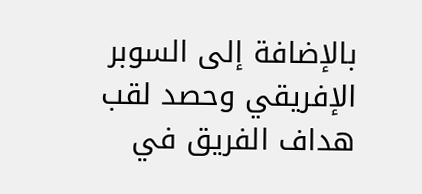بالإضافة إلى السوبر الإفريقي وحصد لقب هداف الفريق في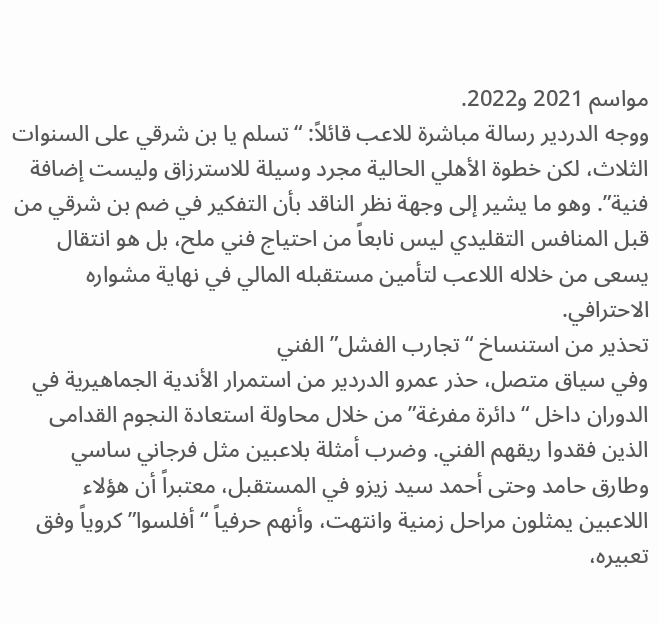مواسم 2021 و2022.
ووجه الدردير رسالة مباشرة للاعب قائلاً: “تسلم يا بن شرقي على السنوات الثلاث، لكن خطوة الأهلي الحالية مجرد وسيلة للاسترزاق وليست إضافة فنية”. وهو ما يشير إلى وجهة نظر الناقد بأن التفكير في ضم بن شرقي من قبل المنافس التقليدي ليس نابعاً من احتياج فني ملح، بل هو انتقال يسعى من خلاله اللاعب لتأمين مستقبله المالي في نهاية مشواره الاحترافي.
تحذير من استنساخ “تجارب الفشل” الفني
وفي سياق متصل، حذر عمرو الدردير من استمرار الأندية الجماهيرية في الدوران داخل “دائرة مفرغة” من خلال محاولة استعادة النجوم القدامى الذين فقدوا ريقهم الفني. وضرب أمثلة بلاعبين مثل فرجاني ساسي وطارق حامد وحتى أحمد سيد زيزو في المستقبل، معتبراً أن هؤلاء اللاعبين يمثلون مراحل زمنية وانتهت، وأنهم حرفياً “أفلسوا” كروياً وفق تعبيره،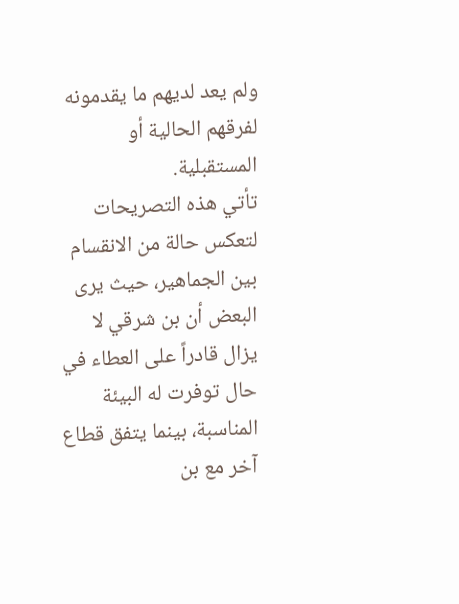ولم يعد لديهم ما يقدمونه لفرقهم الحالية أو المستقبلية.
تأتي هذه التصريحات لتعكس حالة من الانقسام بين الجماهير، حيث يرى البعض أن بن شرقي لا يزال قادراً على العطاء في حال توفرت له البيئة المناسبة، بينما يتفق قطاع آخر مع بن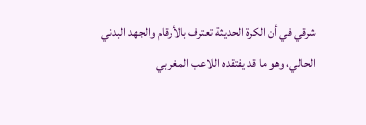شرقي في أن الكرة الحديثة تعترف بالأرقام والجهد البدني الحالي، وهو ما قد يفتقده اللاعب المغربي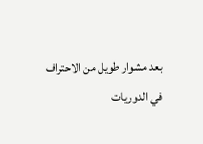بعد مشوار طويل من الاحتراف في الدوريات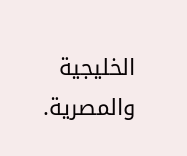الخليجية والمصرية.